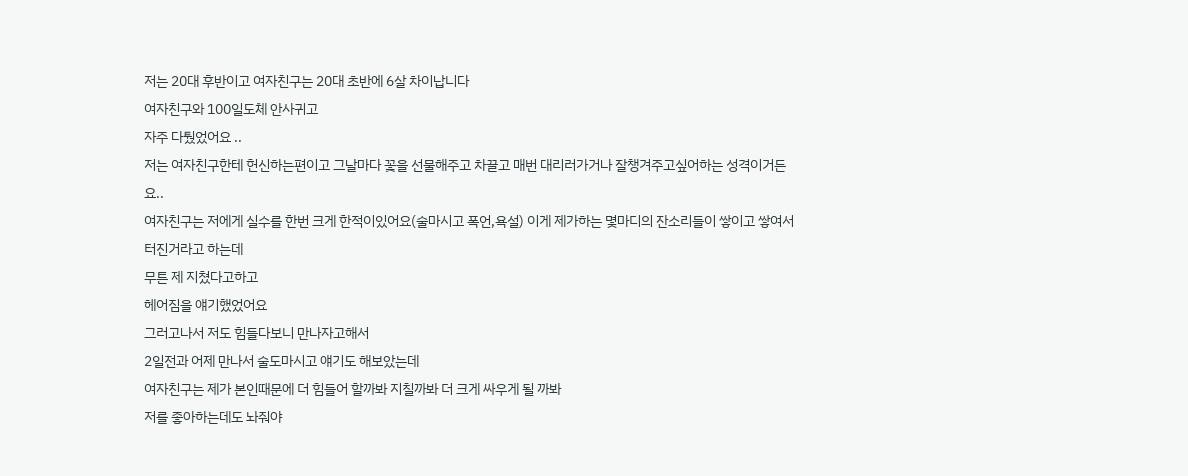저는 20대 후반이고 여자친구는 20대 초반에 6살 차이납니다
여자친구와 100일도체 안사귀고
자주 다퉜었어요 ..
저는 여자친구한테 헌신하는편이고 그날마다 꽃을 선물해주고 차끌고 매번 대리러가거나 잘챙겨주고싶어하는 성격이거든요..
여자친구는 저에게 실수를 한번 크게 한적이있어요(술마시고 폭언,욕설) 이게 제가하는 몇마디의 잔소리들이 쌓이고 쌓여서 터진거라고 하는데
무튼 제 지쳤다고하고
헤어짐을 얘기했었어요
그러고나서 저도 힘들다보니 만나자고해서
2일전과 어제 만나서 술도마시고 얘기도 해보았는데
여자친구는 제가 본인때문에 더 힘들어 할까봐 지칠까봐 더 크게 싸우게 될 까봐
저를 좋아하는데도 놔줘야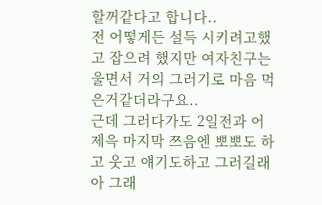할꺼같다고 합니다..
전 어떻게든 설득 시키려고했고 잡으려 했지만 여자친구는 울면서 거의 그러기로 마음 먹은거같더라구요..
근데 그러다가도 2일전과 어제윽 마지막 쯔음엔 뽀뽀도 하고 웃고 얘기도하고 그러길래 아 그래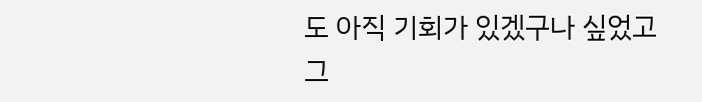도 아직 기회가 있겠구나 싶었고
그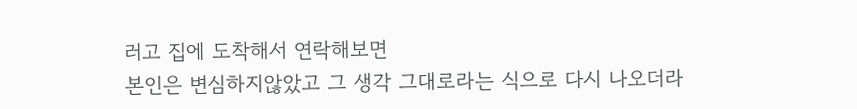러고 집에 도착해서 연락해보면
본인은 변심하지않았고 그 생각 그대로라는 식으로 다시 나오더라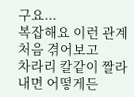구요...
복잡해요 이런 관계 처음 겪어보고
차라리 칼같이 짤라내면 어떻게든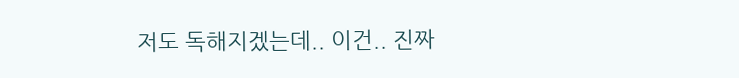저도 독해지겠는데.. 이건.. 진짜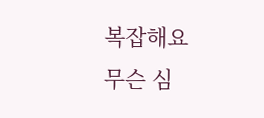복잡해요
무슨 심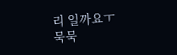리 일까요ㅜ
묵묵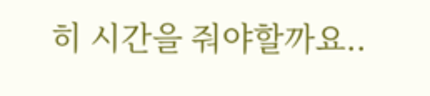히 시간을 줘야할까요..